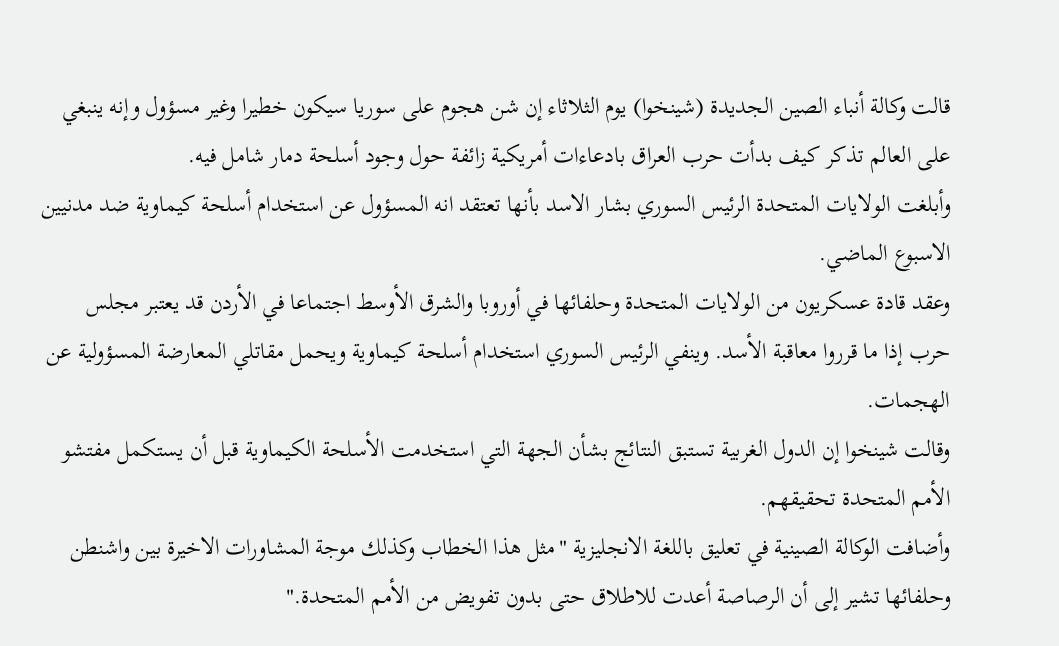قالت وكالة أنباء الصين الجديدة (شينخوا) يوم الثلاثاء إن شن هجوم على سوريا سيكون خطيرا وغير مسؤول وإنه ينبغي على العالم تذكر كيف بدأت حرب العراق بادعاءات أمريكية زائفة حول وجود أسلحة دمار شامل فيه.
وأبلغت الولايات المتحدة الرئيس السوري بشار الاسد بأنها تعتقد انه المسؤول عن استخدام أسلحة كيماوية ضد مدنيين الاسبوع الماضي.
وعقد قادة عسكريون من الولايات المتحدة وحلفائها في أوروبا والشرق الأوسط اجتماعا في الأردن قد يعتبر مجلس حرب إذا ما قرروا معاقبة الأسد. وينفي الرئيس السوري استخدام أسلحة كيماوية ويحمل مقاتلي المعارضة المسؤولية عن الهجمات.
وقالت شينخوا إن الدول الغربية تستبق النتائج بشأن الجهة التي استخدمت الأسلحة الكيماوية قبل أن يستكمل مفتشو الأمم المتحدة تحقيقهم.
وأضافت الوكالة الصينية في تعليق باللغة الانجليزية "مثل هذا الخطاب وكذلك موجة المشاورات الاخيرة بين واشنطن وحلفائها تشير إلى أن الرصاصة أعدت للاطلاق حتى بدون تفويض من الأمم المتحدة."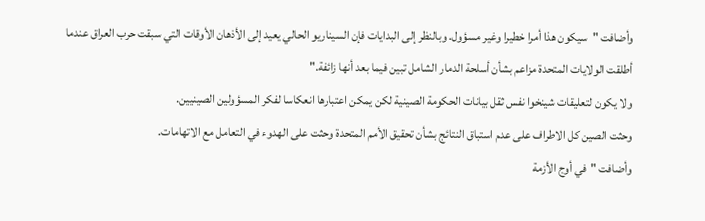وأضافت "سيكون هذا أمرا خطيرا وغير مسؤول. وبالنظر إلى البدايات فإن السيناريو الحالي يعيد إلى الأذهان الأوقات التي سبقت حرب العراق عندما أطلقت الولايات المتحدة مزاعم بشأن أسلحة الدمار الشامل تبين فيما بعد أنها زائفة."
ولا يكون لتعليقات شينخوا نفس ثقل بيانات الحكومة الصينية لكن يمكن اعتبارها انعكاسا لفكر المسؤولين الصينيين.
وحثت الصين كل الاطراف على عدم استباق النتائج بشأن تحقيق الأمم المتحدة وحثت على الهدوء في التعامل مع الاتهامات.
وأضافت "في أوج الأزمة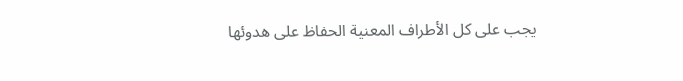يجب على كل الأطراف المعنية الحفاظ على هدوئها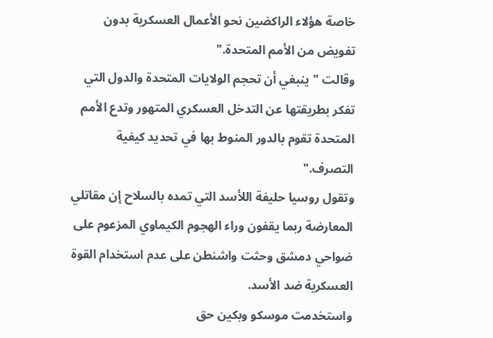خاصة هؤلاء الراكضين نحو الأعمال العسكرية بدون تفويض من الأمم المتحدة."
وقالت "ينبغي أن تحجم الولايات المتحدة والدول التي تفكر بطريقتها عن التدخل العسكري المتهور وتدع الأمم المتحدة تقوم بالدور المنوط بها في تحديد كيفية التصرف."
وتقول روسيا حليفة اللأسد التي تمده بالسلاح إن مقاتلي المعارضة ربما يقفون وراء الهجوم الكيماوي المزعوم على ضواحي دمشق وحثت واشنطن على عدم استخدام القوة العسكرية ضد الأسد.
واستخدمت موسكو وبكين حق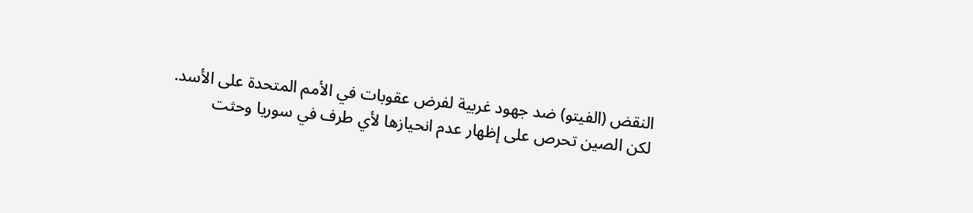النقض (الفيتو) ضد جهود غربية لفرض عقوبات في الأمم المتحدة على الأسد.
لكن الصين تحرص على إظهار عدم انحيازها لأي طرف في سوريا وحثت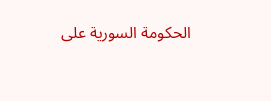الحكومة السورية على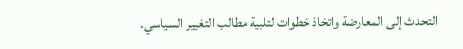التحدث إلى المعارضة واتخاذ خطوات لتلبية مطالب التغيير السياسي.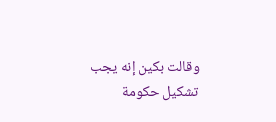وقالت بكين إنه يجب تشكيل حكومة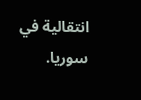انتقالية في سوريا.